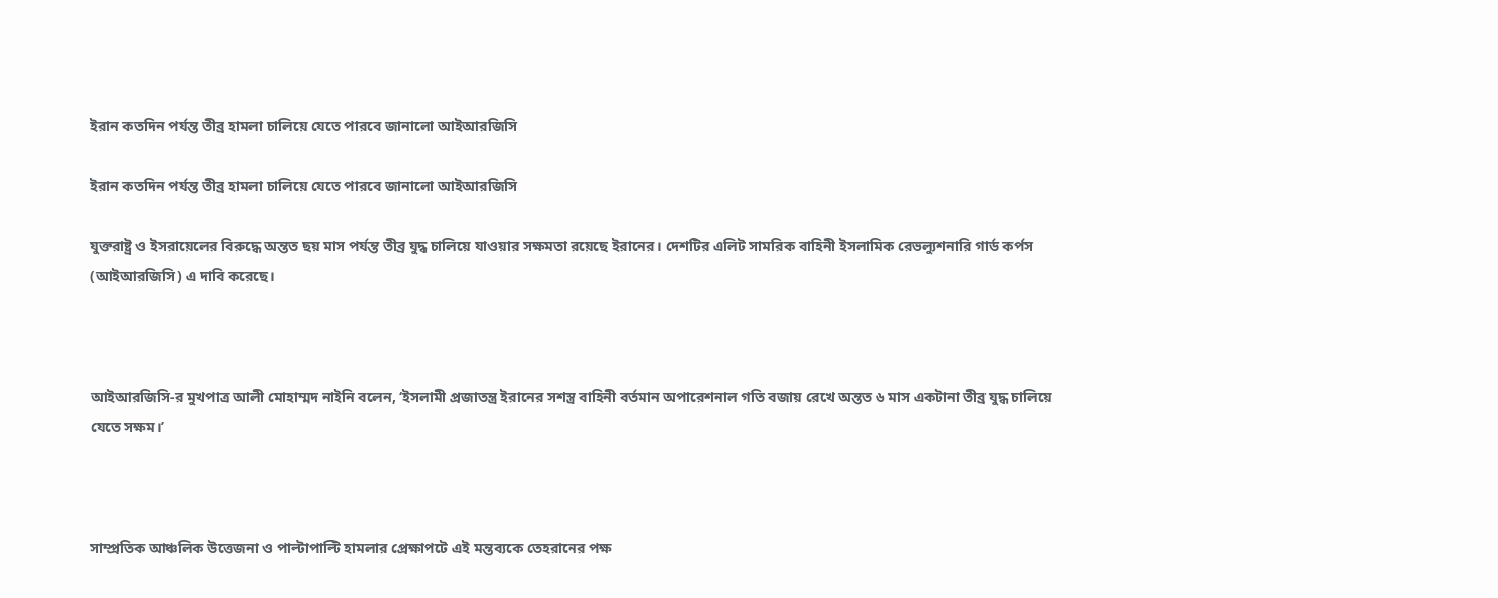ইরান কতদিন পর্যন্ত তীব্র হামলা চালিয়ে যেতে পারবে জানালো আইআরজিসি

ইরান কতদিন পর্যন্ত তীব্র হামলা চালিয়ে যেতে পারবে জানালো আইআরজিসি

যুক্তরাষ্ট্র ও ইসরায়েলের বিরুদ্ধে অন্তত ছয় মাস পর্যন্ত তীব্র যুদ্ধ চালিয়ে যাওয়ার সক্ষমতা রয়েছে ইরানের। দেশটির এলিট সামরিক বাহিনী ইসলামিক রেভল্যুশনারি গার্ড কর্পস (আইআরজিসি) এ দাবি করেছে।



আইআরজিসি-র মুখপাত্র আলী মোহাম্মদ নাইনি বলেন, ‘ইসলামী প্রজাতন্ত্র ইরানের সশস্ত্র বাহিনী বর্তমান অপারেশনাল গতি বজায় রেখে অন্তত ৬ মাস একটানা তীব্র যুদ্ধ চালিয়ে যেতে সক্ষম।’



সাম্প্রতিক আঞ্চলিক উত্তেজনা ও পাল্টাপাল্টি হামলার প্রেক্ষাপটে এই মন্তব্যকে তেহরানের পক্ষ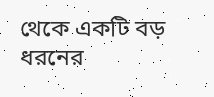থেকে একটি বড় ধরনের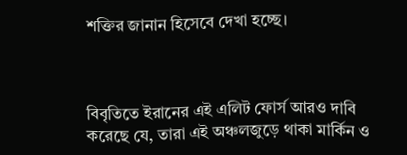শক্তির জানান হিসেবে দেখা হচ্ছে।



বিবৃতিতে ইরানের এই এলিট ফোর্স আরও দাবি করেছে যে, তারা এই অঞ্চলজুড়ে থাকা মার্কিন ও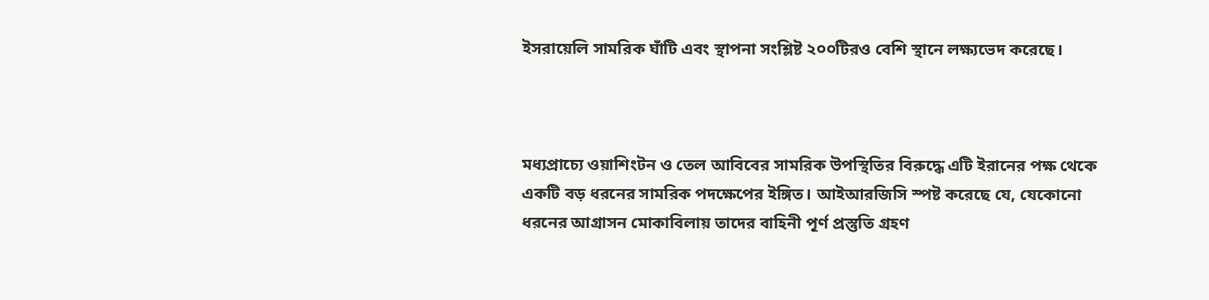ইসরায়েলি সামরিক ঘাঁটি এবং স্থাপনা সংশ্লিষ্ট ২০০টিরও বেশি স্থানে লক্ষ্যভেদ করেছে।



মধ্যপ্রাচ্যে ওয়াশিংটন ও তেল আবিবের সামরিক উপস্থিতির বিরুদ্ধে এটি ইরানের পক্ষ থেকে একটি বড় ধরনের সামরিক পদক্ষেপের ইঙ্গিত। আইআরজিসি স্পষ্ট করেছে যে, যেকোনো ধরনের আগ্রাসন মোকাবিলায় তাদের বাহিনী পূর্ণ প্রস্তুতি গ্রহণ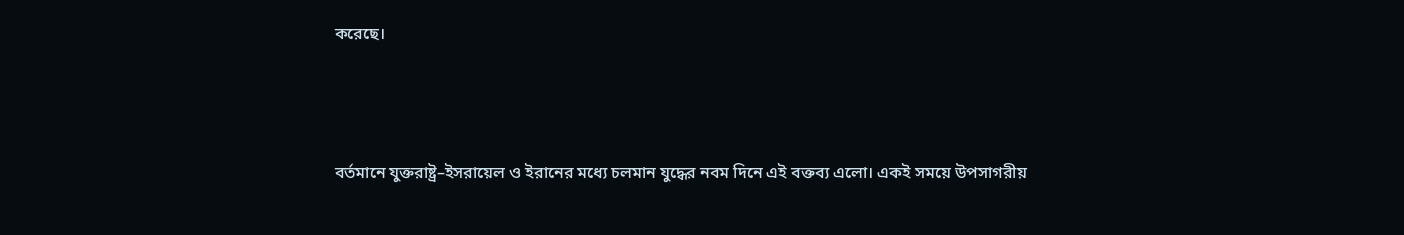করেছে।



বর্তমানে যুক্তরাষ্ট্র–ইসরায়েল ও ইরানের মধ্যে চলমান যুদ্ধের নবম দিনে এই বক্তব্য এলো। একই সময়ে উপসাগরীয়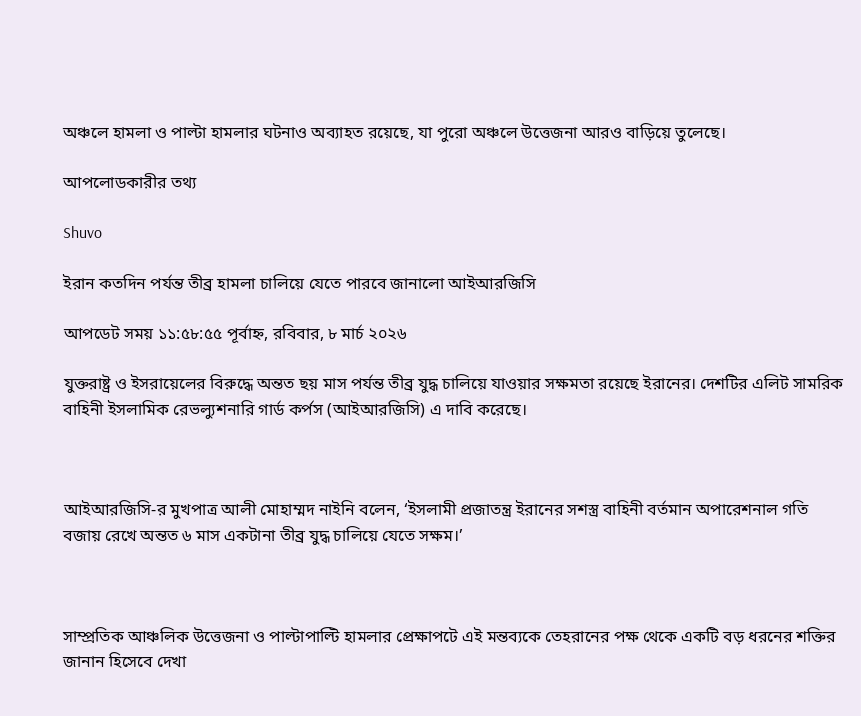অঞ্চলে হামলা ও পাল্টা হামলার ঘটনাও অব্যাহত রয়েছে, যা পুরো অঞ্চলে উত্তেজনা আরও বাড়িয়ে তুলেছে।

আপলোডকারীর তথ্য

Shuvo

ইরান কতদিন পর্যন্ত তীব্র হামলা চালিয়ে যেতে পারবে জানালো আইআরজিসি

আপডেট সময় ১১:৫৮:৫৫ পূর্বাহ্ন, রবিবার, ৮ মার্চ ২০২৬

যুক্তরাষ্ট্র ও ইসরায়েলের বিরুদ্ধে অন্তত ছয় মাস পর্যন্ত তীব্র যুদ্ধ চালিয়ে যাওয়ার সক্ষমতা রয়েছে ইরানের। দেশটির এলিট সামরিক বাহিনী ইসলামিক রেভল্যুশনারি গার্ড কর্পস (আইআরজিসি) এ দাবি করেছে।



আইআরজিসি-র মুখপাত্র আলী মোহাম্মদ নাইনি বলেন, ‘ইসলামী প্রজাতন্ত্র ইরানের সশস্ত্র বাহিনী বর্তমান অপারেশনাল গতি বজায় রেখে অন্তত ৬ মাস একটানা তীব্র যুদ্ধ চালিয়ে যেতে সক্ষম।’



সাম্প্রতিক আঞ্চলিক উত্তেজনা ও পাল্টাপাল্টি হামলার প্রেক্ষাপটে এই মন্তব্যকে তেহরানের পক্ষ থেকে একটি বড় ধরনের শক্তির জানান হিসেবে দেখা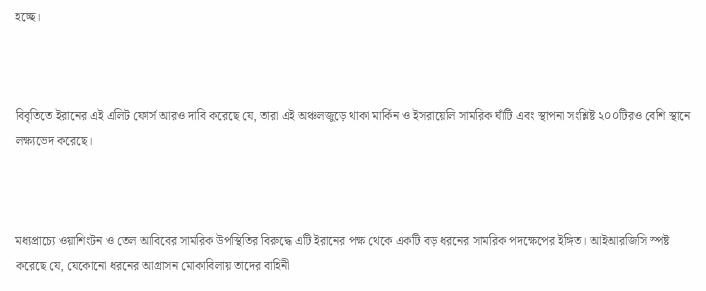হচ্ছে।



বিবৃতিতে ইরানের এই এলিট ফোর্স আরও দাবি করেছে যে, তারা এই অঞ্চলজুড়ে থাকা মার্কিন ও ইসরায়েলি সামরিক ঘাঁটি এবং স্থাপনা সংশ্লিষ্ট ২০০টিরও বেশি স্থানে লক্ষ্যভেদ করেছে।



মধ্যপ্রাচ্যে ওয়াশিংটন ও তেল আবিবের সামরিক উপস্থিতির বিরুদ্ধে এটি ইরানের পক্ষ থেকে একটি বড় ধরনের সামরিক পদক্ষেপের ইঙ্গিত। আইআরজিসি স্পষ্ট করেছে যে, যেকোনো ধরনের আগ্রাসন মোকাবিলায় তাদের বাহিনী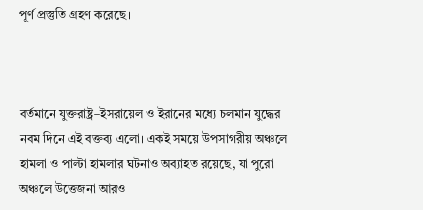পূর্ণ প্রস্তুতি গ্রহণ করেছে।



বর্তমানে যুক্তরাষ্ট্র–ইসরায়েল ও ইরানের মধ্যে চলমান যুদ্ধের নবম দিনে এই বক্তব্য এলো। একই সময়ে উপসাগরীয় অঞ্চলে হামলা ও পাল্টা হামলার ঘটনাও অব্যাহত রয়েছে, যা পুরো অঞ্চলে উত্তেজনা আরও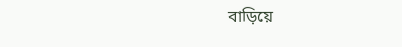বাড়িয়ে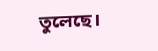তুলেছে।